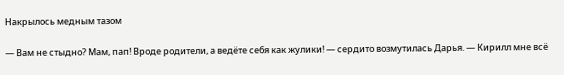Накрылось медным тазом

— Вам не стыдно? Мам, пап! Вроде родители, а ведёте себя как жулики! — сердито возмутилась Дарья. — Кирилл мне всё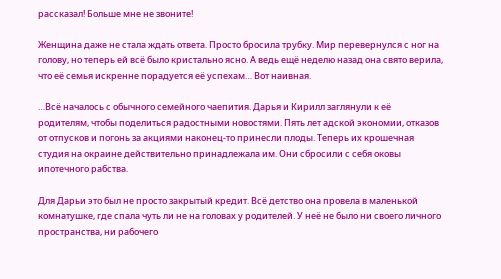рассказал! Больше мне не звоните!

Женщина даже не стала ждать ответа. Просто бросила трубку. Мир перевернулся с ног на голову, но теперь ей всё было кристально ясно. А ведь ещё неделю назад она свято верила, что её семья искренне порадуется её успехам… Вот наивная.

…Всё началось с обычного семейного чаепития. Дарья и Кирилл заглянули к её родителям, чтобы поделиться радостными новостями. Пять лет адской экономии, отказов от отпусков и погонь за акциями наконец-то принесли плоды. Теперь их крошечная студия на окраине действительно принадлежала им. Они сбросили с себя оковы ипотечного рабства.

Для Дарьи это был не просто закрытый кредит. Всё детство она провела в маленькой комнатушке, где спала чуть ли не на головах у родителей. У неё не было ни своего личного пространства, ни рабочего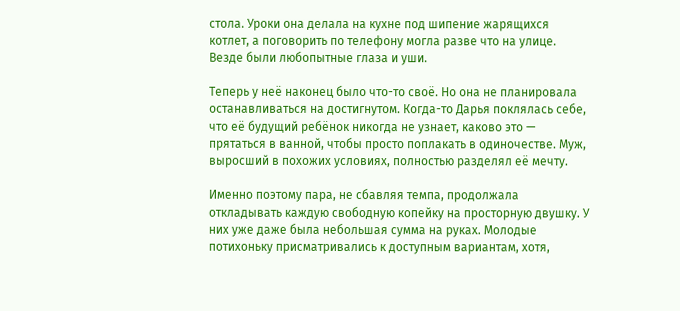стола. Уроки она делала на кухне под шипение жарящихся котлет, а поговорить по телефону могла разве что на улице. Везде были любопытные глаза и уши.

Теперь у неё наконец было что-то своё. Но она не планировала останавливаться на достигнутом. Когда-то Дарья поклялась себе, что её будущий ребёнок никогда не узнает, каково это — прятаться в ванной, чтобы просто поплакать в одиночестве. Муж, выросший в похожих условиях, полностью разделял её мечту.

Именно поэтому пара, не сбавляя темпа, продолжала откладывать каждую свободную копейку на просторную двушку. У них уже даже была небольшая сумма на руках. Молодые потихоньку присматривались к доступным вариантам, хотя,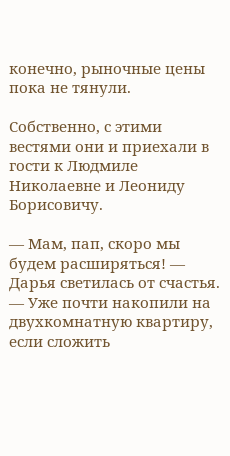конечно, рыночные цены пока не тянули.

Собственно, с этими вестями они и приехали в гости к Людмиле Николаевне и Леониду Борисовичу.

— Мам, пап, скоро мы будем расширяться! — Дарья светилась от счастья. — Уже почти накопили на двухкомнатную квартиру, если сложить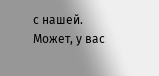с нашей. Может, у вас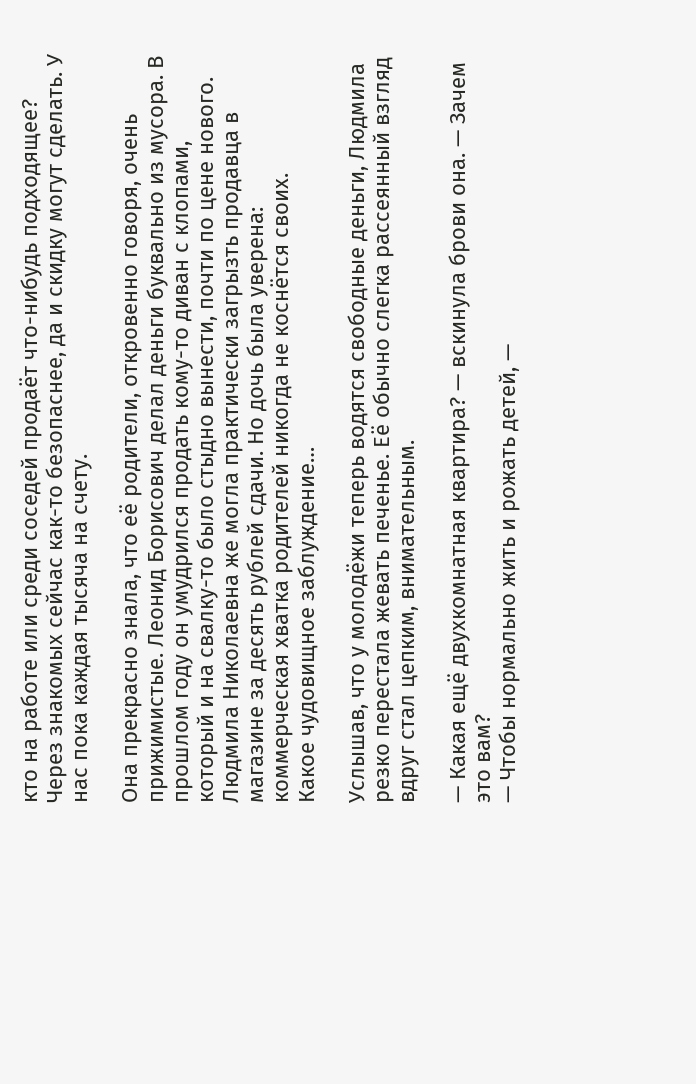кто на работе или среди соседей продаёт что-нибудь подходящее? Через знакомых сейчас как-то безопаснее, да и скидку могут сделать. У нас пока каждая тысяча на счету.

Она прекрасно знала, что её родители, откровенно говоря, очень прижимистые. Леонид Борисович делал деньги буквально из мусора. В прошлом году он умудрился продать кому-то диван с клопами, который и на свалку-то было стыдно вынести, почти по цене нового. Людмила Николаевна же могла практически загрызть продавца в магазине за десять рублей сдачи. Но дочь была уверена: коммерческая хватка родителей никогда не коснётся своих.
Какое чудовищное заблуждение…

Услышав, что у молодёжи теперь водятся свободные деньги, Людмила резко перестала жевать печенье. Её обычно слегка рассеянный взгляд вдруг стал цепким, внимательным.

— Какая ещё двухкомнатная квартира? — вскинула брови она. — Зачем это вам?
— Чтобы нормально жить и рожать детей, —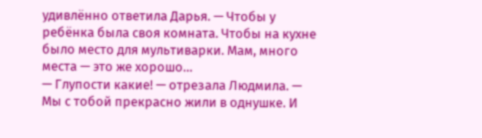удивлённо ответила Дарья. — Чтобы у ребёнка была своя комната. Чтобы на кухне было место для мультиварки. Мам, много места — это же хорошо…
— Глупости какие! — отрезала Людмила. — Мы с тобой прекрасно жили в однушке. И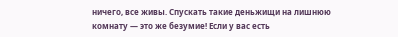ничего, все живы. Спускать такие деньжищи на лишнюю комнату — это же безумие! Если у вас есть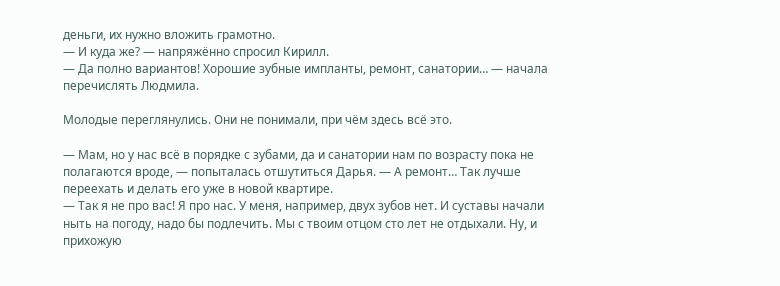деньги, их нужно вложить грамотно.
— И куда же? — напряжённо спросил Кирилл.
— Да полно вариантов! Хорошие зубные импланты, ремонт, санатории… — начала перечислять Людмила.

Молодые переглянулись. Они не понимали, при чём здесь всё это.

— Мам, но у нас всё в порядке с зубами, да и санатории нам по возрасту пока не полагаются вроде, — попыталась отшутиться Дарья. — А ремонт… Так лучше переехать и делать его уже в новой квартире.
— Так я не про вас! Я про нас. У меня, например, двух зубов нет. И суставы начали ныть на погоду, надо бы подлечить. Мы с твоим отцом сто лет не отдыхали. Ну, и прихожую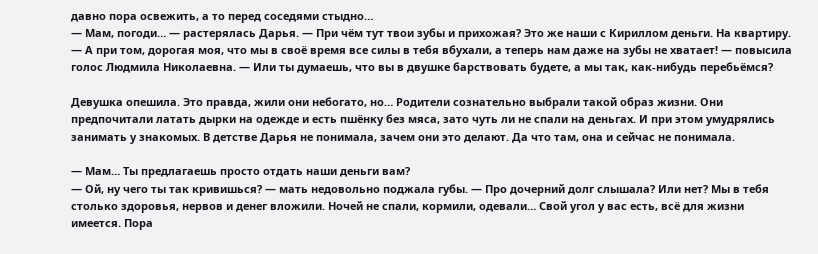давно пора освежить, а то перед соседями стыдно…
— Мам, погоди… — растерялась Дарья. — При чём тут твои зубы и прихожая? Это же наши с Кириллом деньги. На квартиру.
— А при том, дорогая моя, что мы в своё время все силы в тебя вбухали, а теперь нам даже на зубы не хватает! — повысила голос Людмила Николаевна. — Или ты думаешь, что вы в двушке барствовать будете, а мы так, как-нибудь перебьёмся?

Девушка опешила. Это правда, жили они небогато, но… Родители сознательно выбрали такой образ жизни. Они предпочитали латать дырки на одежде и есть пшёнку без мяса, зато чуть ли не спали на деньгах. И при этом умудрялись занимать у знакомых. В детстве Дарья не понимала, зачем они это делают. Да что там, она и сейчас не понимала.

— Мам… Ты предлагаешь просто отдать наши деньги вам?
— Ой, ну чего ты так кривишься? — мать недовольно поджала губы. — Про дочерний долг слышала? Или нет? Мы в тебя столько здоровья, нервов и денег вложили. Ночей не спали, кормили, одевали… Свой угол у вас есть, всё для жизни имеется. Пора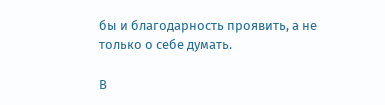бы и благодарность проявить, а не только о себе думать.

В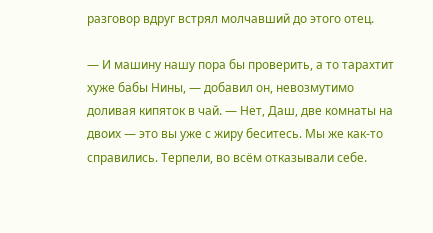разговор вдруг встрял молчавший до этого отец.

— И машину нашу пора бы проверить, а то тарахтит хуже бабы Нины, — добавил он, невозмутимо доливая кипяток в чай. — Нет, Даш, две комнаты на двоих — это вы уже с жиру беситесь. Мы же как-то справились. Терпели, во всём отказывали себе.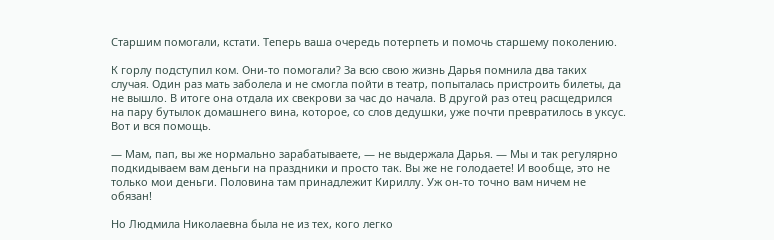Старшим помогали, кстати. Теперь ваша очередь потерпеть и помочь старшему поколению.

К горлу подступил ком. Они-то помогали? За всю свою жизнь Дарья помнила два таких случая. Один раз мать заболела и не смогла пойти в театр, попыталась пристроить билеты, да не вышло. В итоге она отдала их свекрови за час до начала. В другой раз отец расщедрился на пару бутылок домашнего вина, которое, со слов дедушки, уже почти превратилось в уксус. Вот и вся помощь.

— Мам, пап, вы же нормально зарабатываете, — не выдержала Дарья. — Мы и так регулярно подкидываем вам деньги на праздники и просто так. Вы же не голодаете! И вообще, это не только мои деньги. Половина там принадлежит Кириллу. Уж он-то точно вам ничем не обязан!

Но Людмила Николаевна была не из тех, кого легко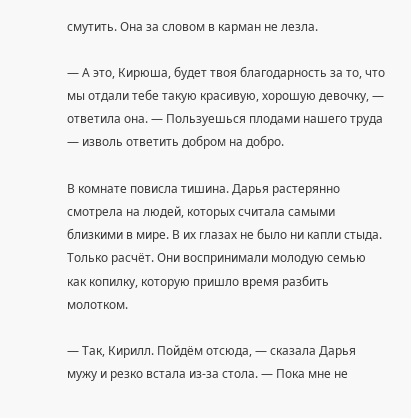смутить. Она за словом в карман не лезла.

— А это, Кирюша, будет твоя благодарность за то, что мы отдали тебе такую красивую, хорошую девочку, — ответила она. — Пользуешься плодами нашего труда — изволь ответить добром на добро.

В комнате повисла тишина. Дарья растерянно смотрела на людей, которых считала самыми близкими в мире. В их глазах не было ни капли стыда. Только расчёт. Они воспринимали молодую семью как копилку, которую пришло время разбить молотком.

— Так, Кирилл. Пойдём отсюда, — сказала Дарья мужу и резко встала из-за стола. — Пока мне не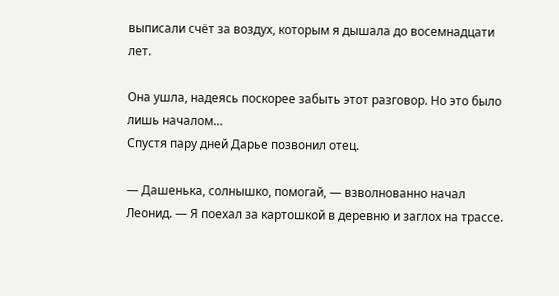выписали счёт за воздух, которым я дышала до восемнадцати лет.

Она ушла, надеясь поскорее забыть этот разговор. Но это было лишь началом…
Спустя пару дней Дарье позвонил отец.

— Дашенька, солнышко, помогай, — взволнованно начал Леонид. — Я поехал за картошкой в деревню и заглох на трассе.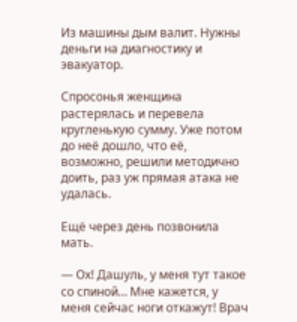Из машины дым валит. Нужны деньги на диагностику и эвакуатор.

Спросонья женщина растерялась и перевела кругленькую сумму. Уже потом до неё дошло, что её, возможно, решили методично доить, раз уж прямая атака не удалась.

Ещё через день позвонила мать.

— Ох! Дашуль, у меня тут такое со спиной… Мне кажется, у меня сейчас ноги откажут! Врач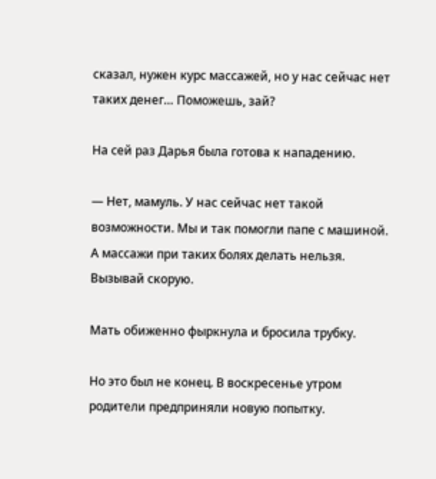сказал, нужен курс массажей, но у нас сейчас нет таких денег… Поможешь, зай?

На сей раз Дарья была готова к нападению.

— Нет, мамуль. У нас сейчас нет такой возможности. Мы и так помогли папе с машиной. А массажи при таких болях делать нельзя. Вызывай скорую.

Мать обиженно фыркнула и бросила трубку.

Но это был не конец. В воскресенье утром родители предприняли новую попытку.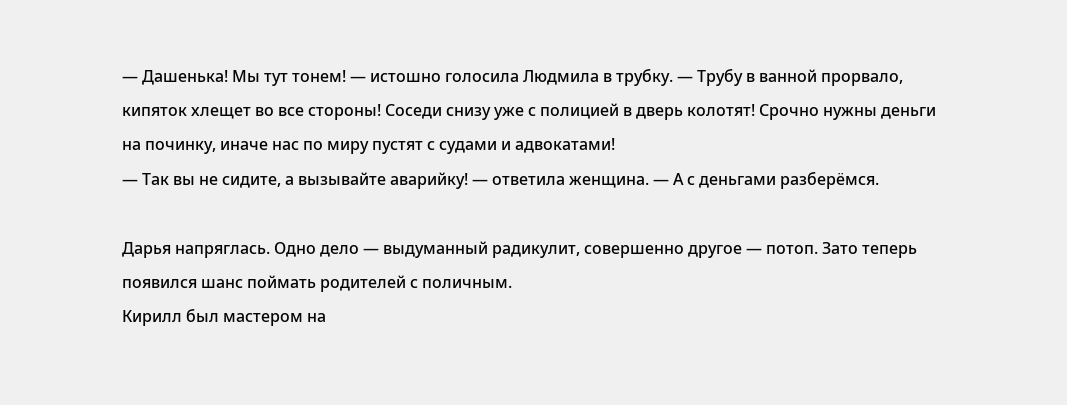— Дашенька! Мы тут тонем! — истошно голосила Людмила в трубку. — Трубу в ванной прорвало, кипяток хлещет во все стороны! Соседи снизу уже с полицией в дверь колотят! Срочно нужны деньги на починку, иначе нас по миру пустят с судами и адвокатами!
— Так вы не сидите, а вызывайте аварийку! — ответила женщина. — А с деньгами разберёмся.

Дарья напряглась. Одно дело — выдуманный радикулит, совершенно другое — потоп. Зато теперь появился шанс поймать родителей с поличным.
Кирилл был мастером на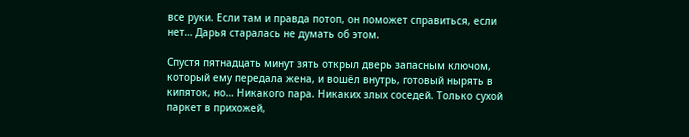все руки. Если там и правда потоп, он поможет справиться, если нет… Дарья старалась не думать об этом.

Спустя пятнадцать минут зять открыл дверь запасным ключом, который ему передала жена, и вошёл внутрь, готовый нырять в кипяток, но… Никакого пара. Никаких злых соседей. Только сухой паркет в прихожей,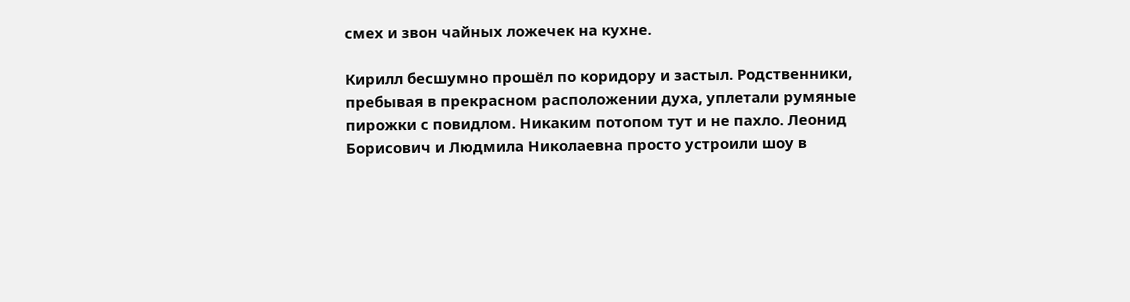смех и звон чайных ложечек на кухне.

Кирилл бесшумно прошёл по коридору и застыл. Родственники, пребывая в прекрасном расположении духа, уплетали румяные пирожки с повидлом. Никаким потопом тут и не пахло. Леонид Борисович и Людмила Николаевна просто устроили шоу в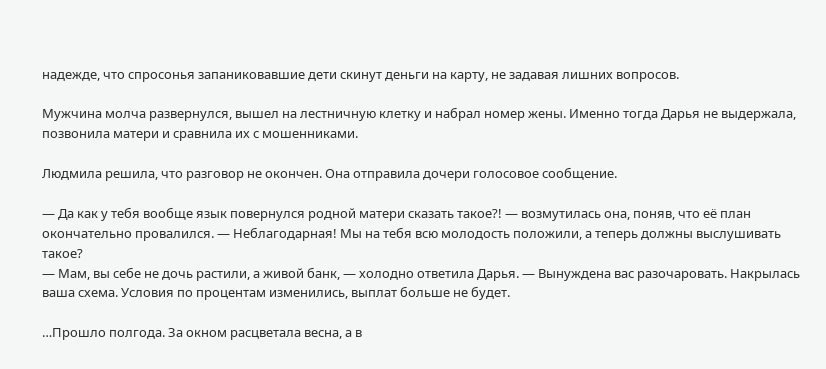надежде, что спросонья запаниковавшие дети скинут деньги на карту, не задавая лишних вопросов.

Мужчина молча развернулся, вышел на лестничную клетку и набрал номер жены. Именно тогда Дарья не выдержала, позвонила матери и сравнила их с мошенниками.

Людмила решила, что разговор не окончен. Она отправила дочери голосовое сообщение.

— Да как у тебя вообще язык повернулся родной матери сказать такое?! — возмутилась она, поняв, что её план окончательно провалился. — Неблагодарная! Мы на тебя всю молодость положили, а теперь должны выслушивать такое?
— Мам, вы себе не дочь растили, а живой банк, — холодно ответила Дарья. — Вынуждена вас разочаровать. Накрылась ваша схема. Условия по процентам изменились, выплат больше не будет.

…Прошло полгода. За окном расцветала весна, а в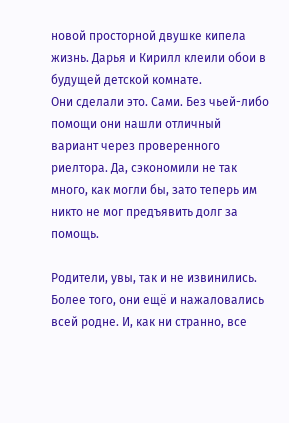новой просторной двушке кипела жизнь. Дарья и Кирилл клеили обои в будущей детской комнате.
Они сделали это. Сами. Без чьей-либо помощи они нашли отличный вариант через проверенного риелтора. Да, сэкономили не так много, как могли бы, зато теперь им никто не мог предъявить долг за помощь.

Родители, увы, так и не извинились. Более того, они ещё и нажаловались всей родне. И, как ни странно, все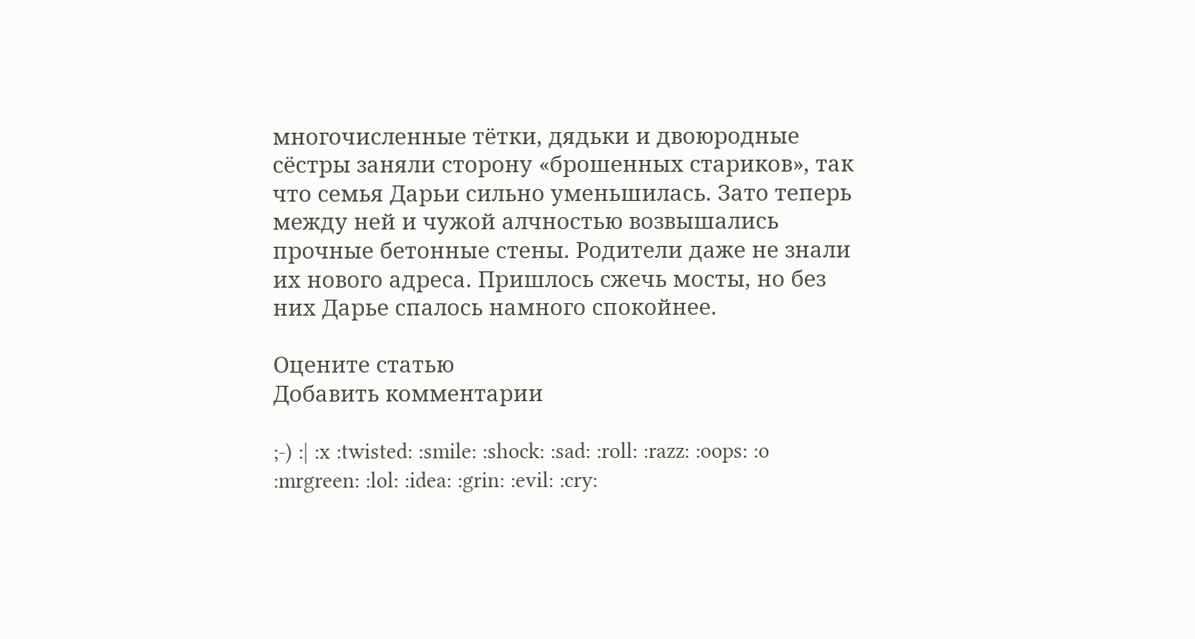многочисленные тётки, дядьки и двоюродные сёстры заняли сторону «брошенных стариков», так что семья Дарьи сильно уменьшилась. Зато теперь между ней и чужой алчностью возвышались прочные бетонные стены. Родители даже не знали их нового адреса. Пришлось сжечь мосты, но без них Дарье спалось намного спокойнее.

Оцените статью
Добавить комментарии

;-) :| :x :twisted: :smile: :shock: :sad: :roll: :razz: :oops: :o :mrgreen: :lol: :idea: :grin: :evil: :cry: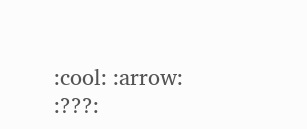:cool: :arrow: :???: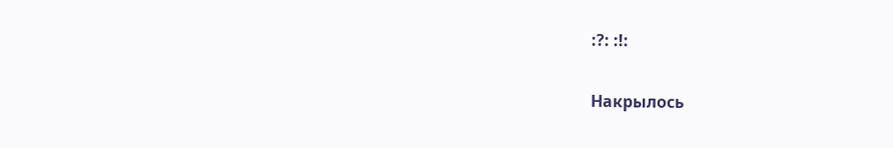:?: :!:

Накрылось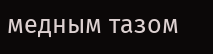медным тазом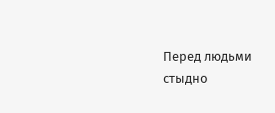Перед людьми стыдно